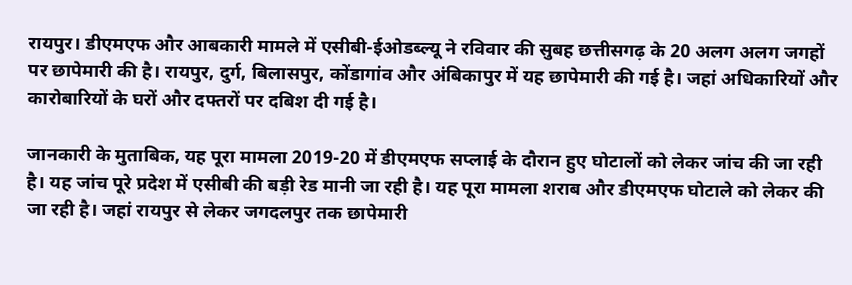रायपुर। डीएमएफ और आबकारी मामले में एसीबी-ईओडब्ल्यू ने रविवार की सुबह छत्तीसगढ़ के 20 अलग अलग जगहों पर छापेमारी की है। रायपुर, दुर्ग, बिलासपुर, कोंडागांव और अंबिकापुर में यह छापेमारी की गई है। जहां अधिकारियों और कारोबारियों के घरों और दफ्तरों पर दबिश दी गई है।

जानकारी के मुताबिक, यह पूरा मामला 2019-20 में डीएमएफ सप्लाई के दौरान हुए घोटालों को लेकर जांच की जा रही है। यह जांच पूरे प्रदेश में एसीबी की बड़ी रेड मानी जा रही है। यह पूरा मामला शराब और डीएमएफ घोटाले को लेकर की जा रही है। जहां रायपुर से लेकर जगदलपुर तक छापेमारी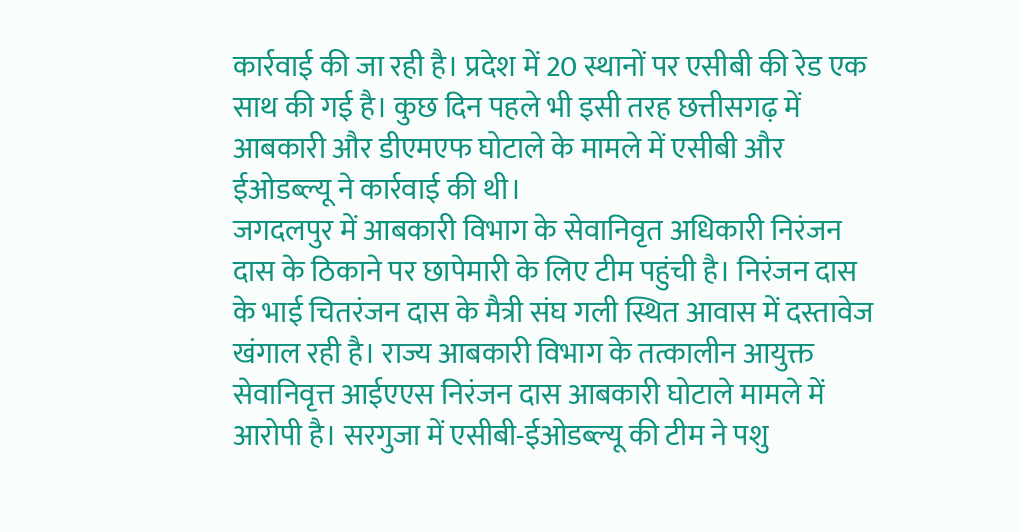कार्रवाई की जा रही है। प्रदेश में 20 स्थानों पर एसीबी की रेड एक साथ की गई है। कुछ दिन पहले भी इसी तरह छत्तीसगढ़ में आबकारी और डीएमएफ घोटाले के मामले में एसीबी और ईओडब्ल्यू ने कार्रवाई की थी।
जगदलपुर में आबकारी विभाग के सेवानिवृत अधिकारी निरंजन दास के ठिकाने पर छापेमारी के लिए टीम पहुंची है। निरंजन दास के भाई चितरंजन दास के मैत्री संघ गली स्थित आवास में दस्तावेज खंगाल रही है। राज्य आबकारी विभाग के तत्कालीन आयुक्त सेवानिवृत्त आईएएस निरंजन दास आबकारी घोटाले मामले में आरोपी है। सरगुजा में एसीबी-ईओडब्ल्यू की टीम ने पशु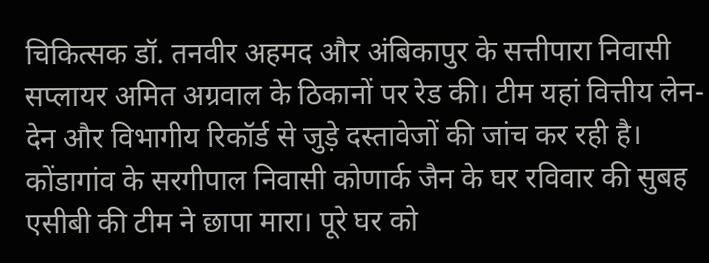चिकित्सक डॉ. तनवीर अहमद और अंबिकापुर के सत्तीपारा निवासी सप्लायर अमित अग्रवाल के ठिकानों पर रेड की। टीम यहां वित्तीय लेन-देन और विभागीय रिकॉर्ड से जुड़े दस्तावेजों की जांच कर रही है। कोंडागांव के सरगीपाल निवासी कोणार्क जैन के घर रविवार की सुबह एसीबी की टीम ने छापा मारा। पूरे घर को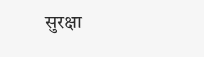सुरक्षा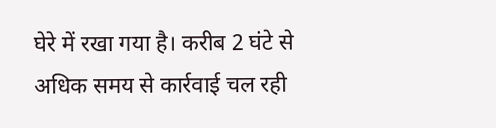घेरे में रखा गया है। करीब 2 घंटे से अधिक समय से कार्रवाई चल रही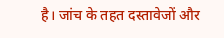है। जांच के तहत दस्तावेजों और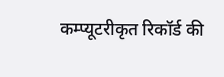कम्प्यूटरीकृत रिकॉर्ड की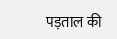पड़ताल की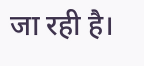जा रही है।